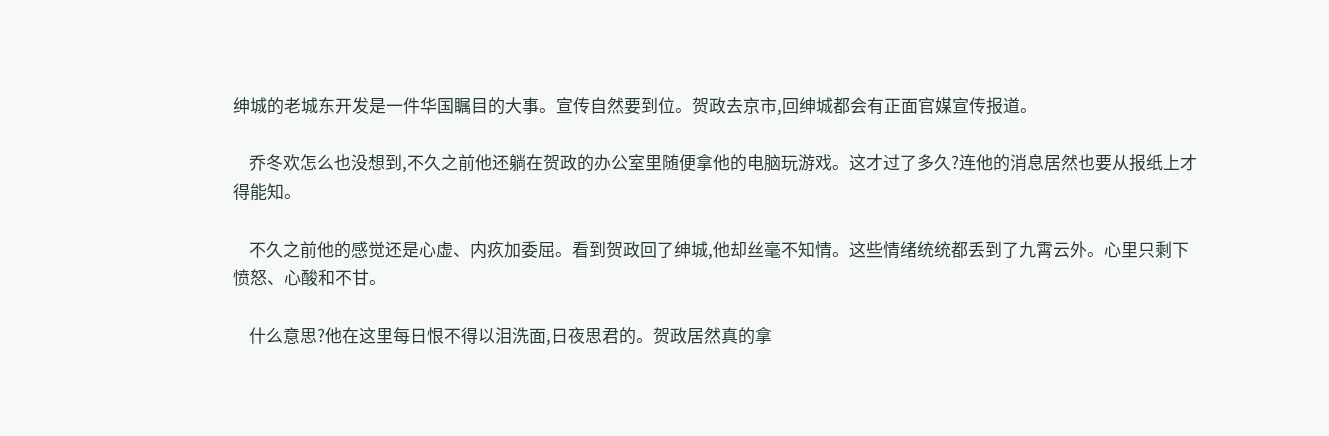绅城的老城东开发是一件华国瞩目的大事。宣传自然要到位。贺政去京市,回绅城都会有正面官媒宣传报道。

    乔冬欢怎么也没想到,不久之前他还躺在贺政的办公室里随便拿他的电脑玩游戏。这才过了多久?连他的消息居然也要从报纸上才得能知。

    不久之前他的感觉还是心虚、内疚加委屈。看到贺政回了绅城,他却丝毫不知情。这些情绪统统都丢到了九霄云外。心里只剩下愤怒、心酸和不甘。

    什么意思?他在这里每日恨不得以泪洗面,日夜思君的。贺政居然真的拿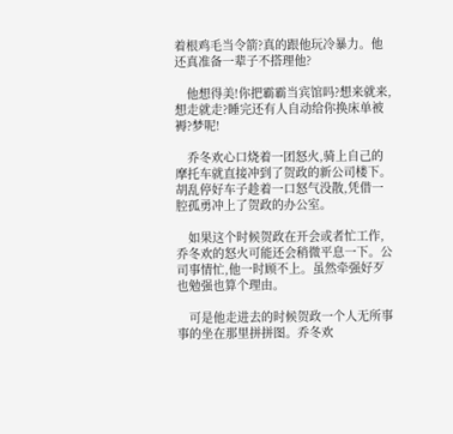着根鸡毛当令箭?真的跟他玩冷暴力。他还真准备一辈子不搭理他?

    他想得美!你把霸霸当宾馆吗?想来就来,想走就走?睡完还有人自动给你换床单被褥?梦呢!

    乔冬欢心口烧着一团怒火,骑上自己的摩托车就直接冲到了贺政的新公司楼下。胡乱停好车子趁着一口怒气没散,凭借一腔孤勇冲上了贺政的办公室。

    如果这个时候贺政在开会或者忙工作,乔冬欢的怒火可能还会稍微平息一下。公司事情忙,他一时顾不上。虽然牵强好歹也勉强也算个理由。

    可是他走进去的时候贺政一个人无所事事的坐在那里拼拼图。乔冬欢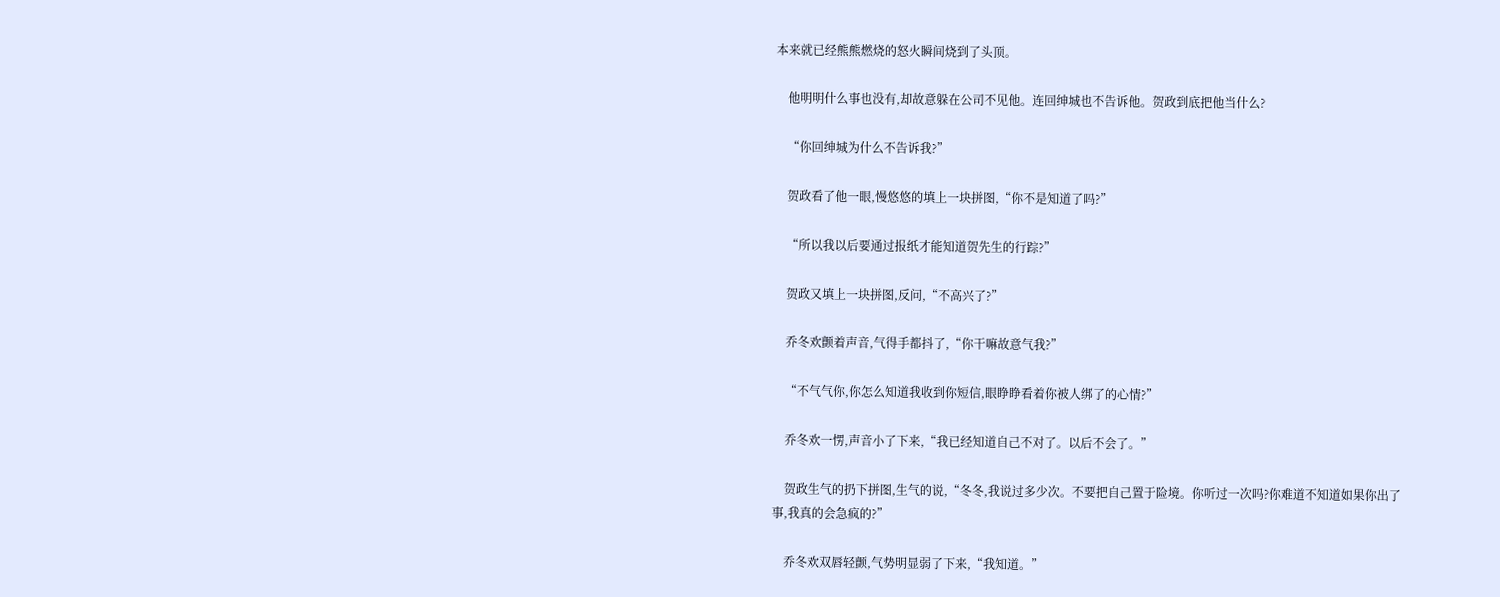本来就已经熊熊燃烧的怒火瞬间烧到了头顶。

    他明明什么事也没有,却故意躲在公司不见他。连回绅城也不告诉他。贺政到底把他当什么?

    “你回绅城为什么不告诉我?”

    贺政看了他一眼,慢悠悠的填上一块拼图,“你不是知道了吗?”

    “所以我以后要通过报纸才能知道贺先生的行踪?”

    贺政又填上一块拼图,反问,“不高兴了?”

    乔冬欢颤着声音,气得手都抖了,“你干嘛故意气我?”

    “不气气你,你怎么知道我收到你短信,眼睁睁看着你被人绑了的心情?”

    乔冬欢一愣,声音小了下来,“我已经知道自己不对了。以后不会了。”

    贺政生气的扔下拼图,生气的说,“冬冬,我说过多少次。不要把自己置于险境。你听过一次吗?你难道不知道如果你出了事,我真的会急疯的?”

    乔冬欢双唇轻颤,气势明显弱了下来,“我知道。”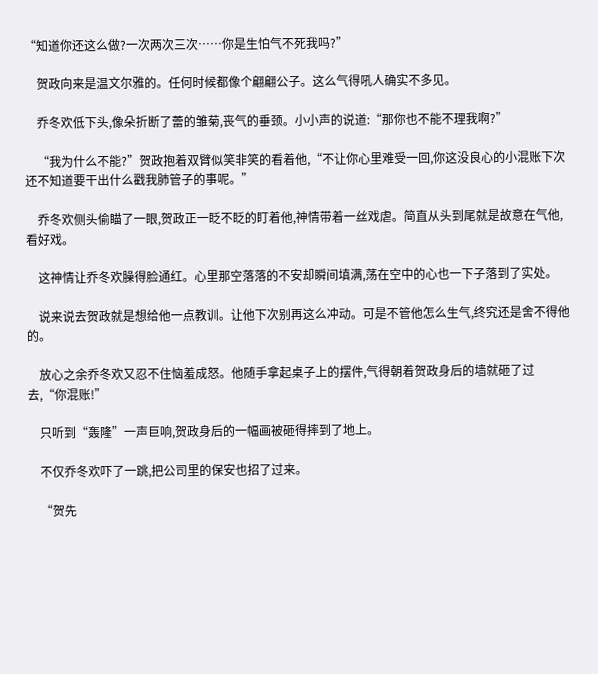“知道你还这么做?一次两次三次……你是生怕气不死我吗?”

    贺政向来是温文尔雅的。任何时候都像个翩翩公子。这么气得吼人确实不多见。

    乔冬欢低下头,像朵折断了蕾的雏菊,丧气的垂颈。小小声的说道:“那你也不能不理我啊?”

    “我为什么不能?”贺政抱着双臂似笑非笑的看着他,“不让你心里难受一回,你这没良心的小混账下次还不知道要干出什么戳我肺管子的事呢。”

    乔冬欢侧头偷瞄了一眼,贺政正一眨不眨的盯着他,神情带着一丝戏虐。简直从头到尾就是故意在气他,看好戏。

    这神情让乔冬欢臊得脸通红。心里那空落落的不安却瞬间填满,荡在空中的心也一下子落到了实处。

    说来说去贺政就是想给他一点教训。让他下次别再这么冲动。可是不管他怎么生气,终究还是舍不得他的。

    放心之余乔冬欢又忍不住恼羞成怒。他随手拿起桌子上的摆件,气得朝着贺政身后的墙就砸了过去,“你混账!”

    只听到“轰隆”一声巨响,贺政身后的一幅画被砸得摔到了地上。

    不仅乔冬欢吓了一跳,把公司里的保安也招了过来。

    “贺先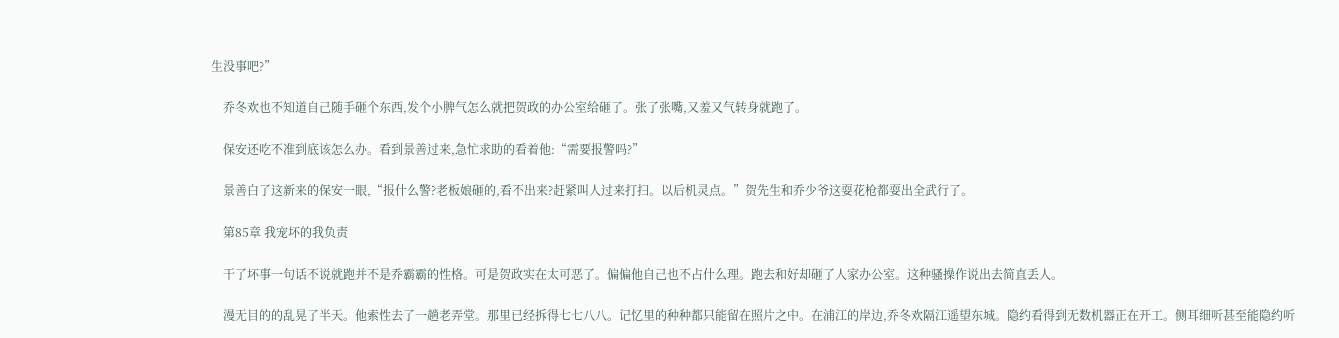生没事吧?”

    乔冬欢也不知道自己随手砸个东西,发个小脾气怎么就把贺政的办公室给砸了。张了张嘴,又羞又气转身就跑了。

    保安还吃不准到底该怎么办。看到景善过来,急忙求助的看着他:“需要报警吗?”

    景善白了这新来的保安一眼,“报什么警?老板娘砸的,看不出来?赶紧叫人过来打扫。以后机灵点。”贺先生和乔少爷这耍花枪都耍出全武行了。

    第85章 我宠坏的我负责

    干了坏事一句话不说就跑并不是乔霸霸的性格。可是贺政实在太可恶了。偏偏他自己也不占什么理。跑去和好却砸了人家办公室。这种骚操作说出去简直丢人。

    漫无目的的乱晃了半天。他索性去了一趟老弄堂。那里已经拆得七七八八。记忆里的种种都只能留在照片之中。在浦江的岸边,乔冬欢隔江遥望东城。隐约看得到无数机器正在开工。侧耳细听甚至能隐约听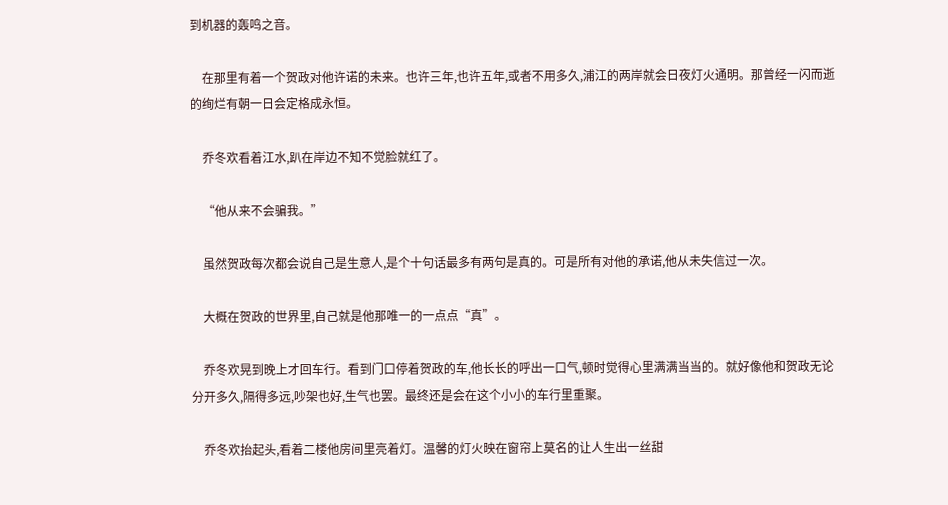到机器的轰鸣之音。

    在那里有着一个贺政对他许诺的未来。也许三年,也许五年,或者不用多久,浦江的两岸就会日夜灯火通明。那曾经一闪而逝的绚烂有朝一日会定格成永恒。

    乔冬欢看着江水,趴在岸边不知不觉脸就红了。

    “他从来不会骗我。”

    虽然贺政每次都会说自己是生意人,是个十句话最多有两句是真的。可是所有对他的承诺,他从未失信过一次。

    大概在贺政的世界里,自己就是他那唯一的一点点“真”。

    乔冬欢晃到晚上才回车行。看到门口停着贺政的车,他长长的呼出一口气,顿时觉得心里满满当当的。就好像他和贺政无论分开多久,隔得多远,吵架也好,生气也罢。最终还是会在这个小小的车行里重聚。

    乔冬欢抬起头,看着二楼他房间里亮着灯。温馨的灯火映在窗帘上莫名的让人生出一丝甜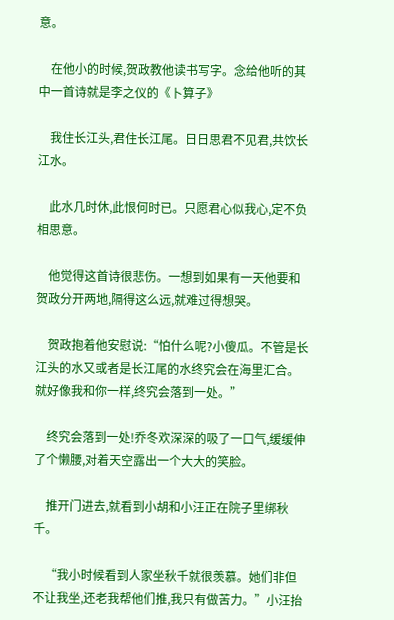意。

    在他小的时候,贺政教他读书写字。念给他听的其中一首诗就是李之仪的《卜算子》

    我住长江头,君住长江尾。日日思君不见君,共饮长江水。

    此水几时休,此恨何时已。只愿君心似我心,定不负相思意。

    他觉得这首诗很悲伤。一想到如果有一天他要和贺政分开两地,隔得这么远,就难过得想哭。

    贺政抱着他安慰说:“怕什么呢?小傻瓜。不管是长江头的水又或者是长江尾的水终究会在海里汇合。就好像我和你一样,终究会落到一处。”

    终究会落到一处!乔冬欢深深的吸了一口气,缓缓伸了个懒腰,对着天空露出一个大大的笑脸。

    推开门进去,就看到小胡和小汪正在院子里绑秋千。

    “我小时候看到人家坐秋千就很羡慕。她们非但不让我坐,还老我帮他们推,我只有做苦力。”小汪抬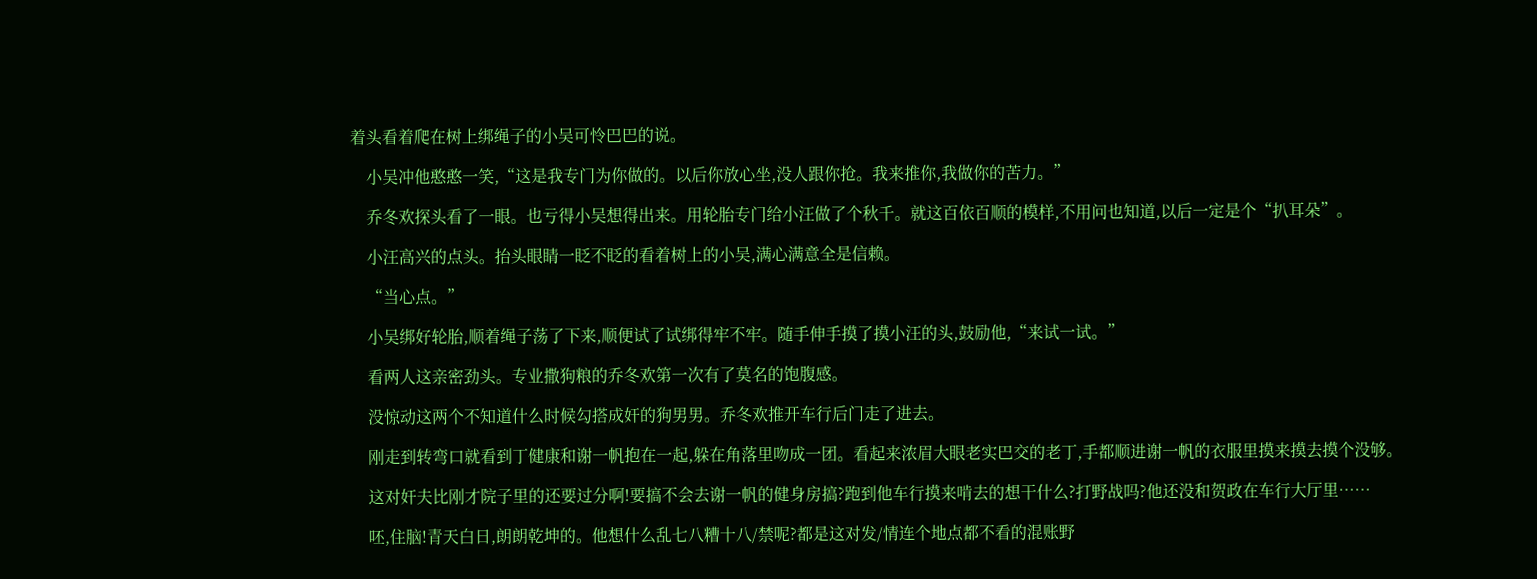着头看着爬在树上绑绳子的小吴可怜巴巴的说。

    小吴冲他憨憨一笑,“这是我专门为你做的。以后你放心坐,没人跟你抢。我来推你,我做你的苦力。”

    乔冬欢探头看了一眼。也亏得小吴想得出来。用轮胎专门给小汪做了个秋千。就这百依百顺的模样,不用问也知道,以后一定是个“扒耳朵”。

    小汪高兴的点头。抬头眼睛一眨不眨的看着树上的小吴,满心满意全是信赖。

    “当心点。”

    小吴绑好轮胎,顺着绳子荡了下来,顺便试了试绑得牢不牢。随手伸手摸了摸小汪的头,鼓励他,“来试一试。”

    看两人这亲密劲头。专业撒狗粮的乔冬欢第一次有了莫名的饱腹感。

    没惊动这两个不知道什么时候勾搭成奸的狗男男。乔冬欢推开车行后门走了进去。

    刚走到转弯口就看到丁健康和谢一帆抱在一起,躲在角落里吻成一团。看起来浓眉大眼老实巴交的老丁,手都顺进谢一帆的衣服里摸来摸去摸个没够。

    这对奸夫比刚才院子里的还要过分啊!要搞不会去谢一帆的健身房搞?跑到他车行摸来啃去的想干什么?打野战吗?他还没和贺政在车行大厅里……

    呸,住脑!青天白日,朗朗乾坤的。他想什么乱七八糟十八/禁呢?都是这对发/情连个地点都不看的混账野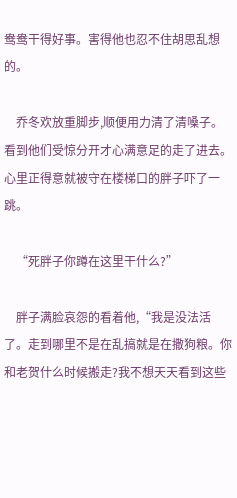鸯鸯干得好事。害得他也忍不住胡思乱想的。

    乔冬欢放重脚步,顺便用力清了清嗓子。看到他们受惊分开才心满意足的走了进去。心里正得意就被守在楼梯口的胖子吓了一跳。

    “死胖子你蹲在这里干什么?”

    胖子满脸哀怨的看着他,“我是没法活了。走到哪里不是在乱搞就是在撒狗粮。你和老贺什么时候搬走?我不想天天看到这些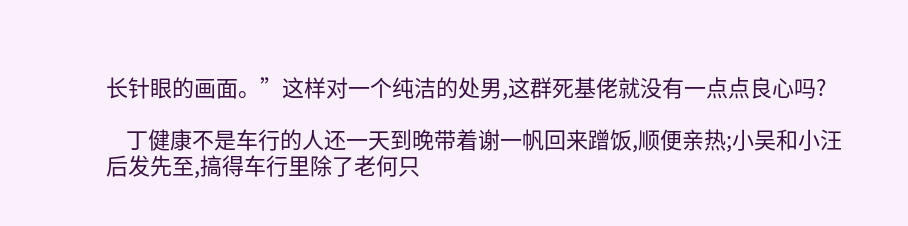长针眼的画面。”这样对一个纯洁的处男,这群死基佬就没有一点点良心吗?

    丁健康不是车行的人还一天到晚带着谢一帆回来蹭饭,顺便亲热;小吴和小汪后发先至,搞得车行里除了老何只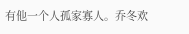有他一个人孤家寡人。乔冬欢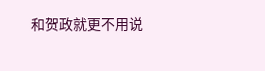和贺政就更不用说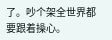了。吵个架全世界都要跟着操心。